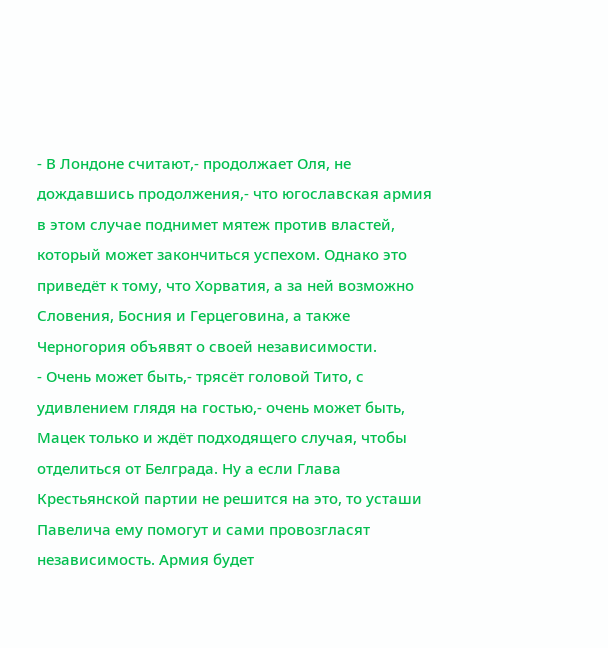- В Лондоне считают,- продолжает Оля, не дождавшись продолжения,- что югославская армия в этом случае поднимет мятеж против властей, который может закончиться успехом. Однако это приведёт к тому, что Хорватия, а за ней возможно Словения, Босния и Герцеговина, а также Черногория объявят о своей независимости.
- Очень может быть,- трясёт головой Тито, с удивлением глядя на гостью,- очень может быть, Мацек только и ждёт подходящего случая, чтобы отделиться от Белграда. Ну а если Глава Крестьянской партии не решится на это, то усташи Павелича ему помогут и сами провозгласят независимость. Армия будет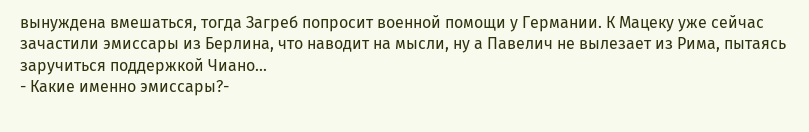вынуждена вмешаться, тогда Загреб попросит военной помощи у Германии. К Мацеку уже сейчас зачастили эмиссары из Берлина, что наводит на мысли, ну а Павелич не вылезает из Рима, пытаясь заручиться поддержкой Чиано...
- Какие именно эмиссары?-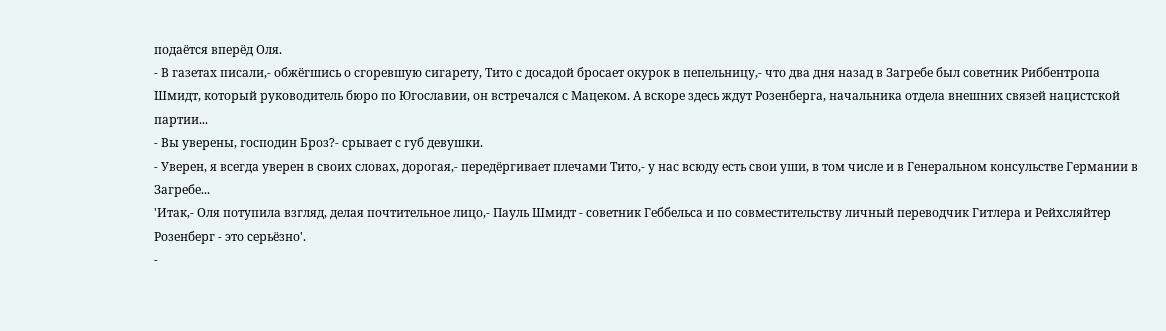подаётся вперёд Оля.
- В газетах писали,- обжёгшись о сгоревшую сигарету, Тито с досадой бросает окурок в пепельницу,- что два дня назад в Загребе был советник Риббентропа Шмидт, который руководитель бюро по Югославии, он встречался с Мацеком. А вскоре здесь ждут Розенберга, начальника отдела внешних связей нацистской партии...
- Вы уверены, господин Броз?- срывает с губ девушки.
- Уверен, я всегда уверен в своих словах, дорогая,- передёргивает плечами Тито,- у нас всюду есть свои уши, в том числе и в Генеральном консульстве Германии в Загребе...
'Итак,- Оля потупила взгляд, делая почтительное лицо,- Пауль Шмидт - советник Геббельса и по совместительству личный переводчик Гитлера и Рейхсляйтер Розенберг - это серьёзно'.
-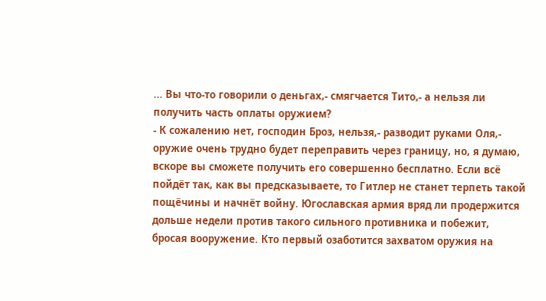... Вы что-то говорили о деньгах,- смягчается Тито,- а нельзя ли получить часть оплаты оружием?
- К сожалению нет, господин Броз, нельзя,- разводит руками Оля,- оружие очень трудно будет переправить через границу, но, я думаю, вскоре вы сможете получить его совершенно бесплатно. Если всё пойдёт так, как вы предсказываете, то Гитлер не станет терпеть такой пощёчины и начнёт войну. Югославская армия вряд ли продержится дольше недели против такого сильного противника и побежит, бросая вооружение. Кто первый озаботится захватом оружия на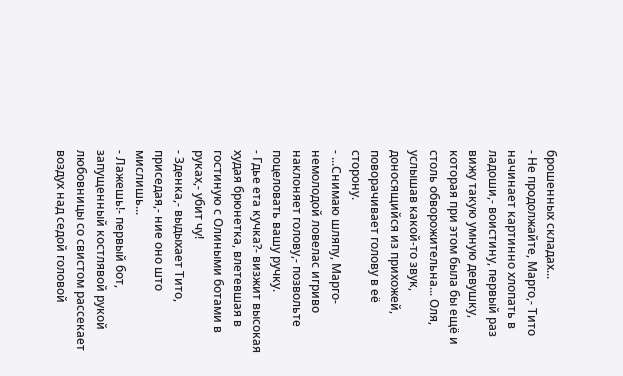брошенных складах...
- Не продолжайте, Марго,- Тито начинает картинно хлопать в ладоши,- воистину, первый раз вижу такую умную девушку, которая при этом была бы ещё и столь обворожительна... Оля, услышав какой-то звук, доносящийся из прихожей, поворачивает голову в её сторону.
- ...Снимаю шляпу, Марго- немолодой ловелас игриво наклоняет голову,- позвольте поцеловать вашу ручку.
- Гдье ета кучка?- визжит высокая худая брюнетка, влетевшая в гостиную с Олиными ботами в руках,- убит чу!
- Зденка,- выдыхает Тито, приседая,- ние оно што мислишь...
- Лажешь!- первый бот, запущенный костлявой рукой любовницы со свистом рассекает воздух над седой головой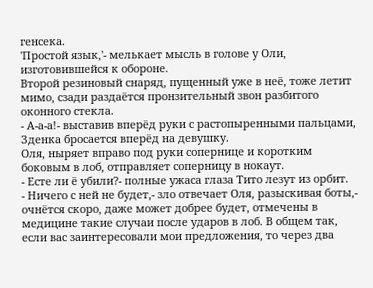генсека.
'Простой язык,'- мелькает мысль в голове у Оли, изготовившейся к обороне.
Второй резиновый снаряд, пущенный уже в неё, тоже летит мимо, сзади раздаётся пронзительный звон разбитого оконного стекла.
- А-а-а!- выставив вперёд руки с растопыренными пальцами, Зденка бросается вперёд на девушку.
Оля, ныряет вправо под руки сопернице и коротким боковым в лоб, отправляет соперницу в нокаут.
- Есте ли ё убили?- полные ужаса глаза Тито лезут из орбит.
- Ничего с ней не будет,- зло отвечает Оля, разыскивая боты,- очнётся скоро, даже может добрее будет, отмечены в медицине такие случаи после ударов в лоб. В общем так, если вас заинтересовали мои предложения, то через два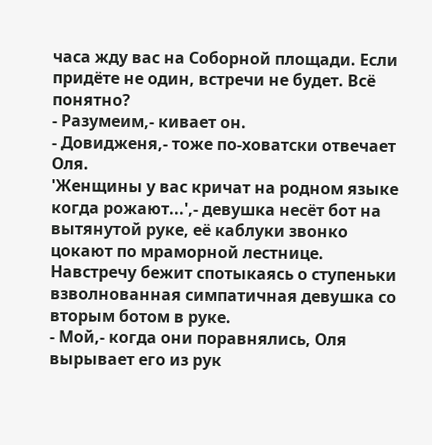часа жду вас на Соборной площади. Если придёте не один, встречи не будет. Всё понятно?
- Разумеим,- кивает он.
- Довидженя,- тоже по-ховатски отвечает Оля.
'Женщины у вас кричат на родном языке когда рожают...',- девушка несёт бот на вытянутой руке, её каблуки звонко цокают по мраморной лестнице.
Навстречу бежит спотыкаясь о ступеньки взволнованная симпатичная девушка со вторым ботом в руке.
- Мой,- когда они поравнялись, Оля вырывает его из рук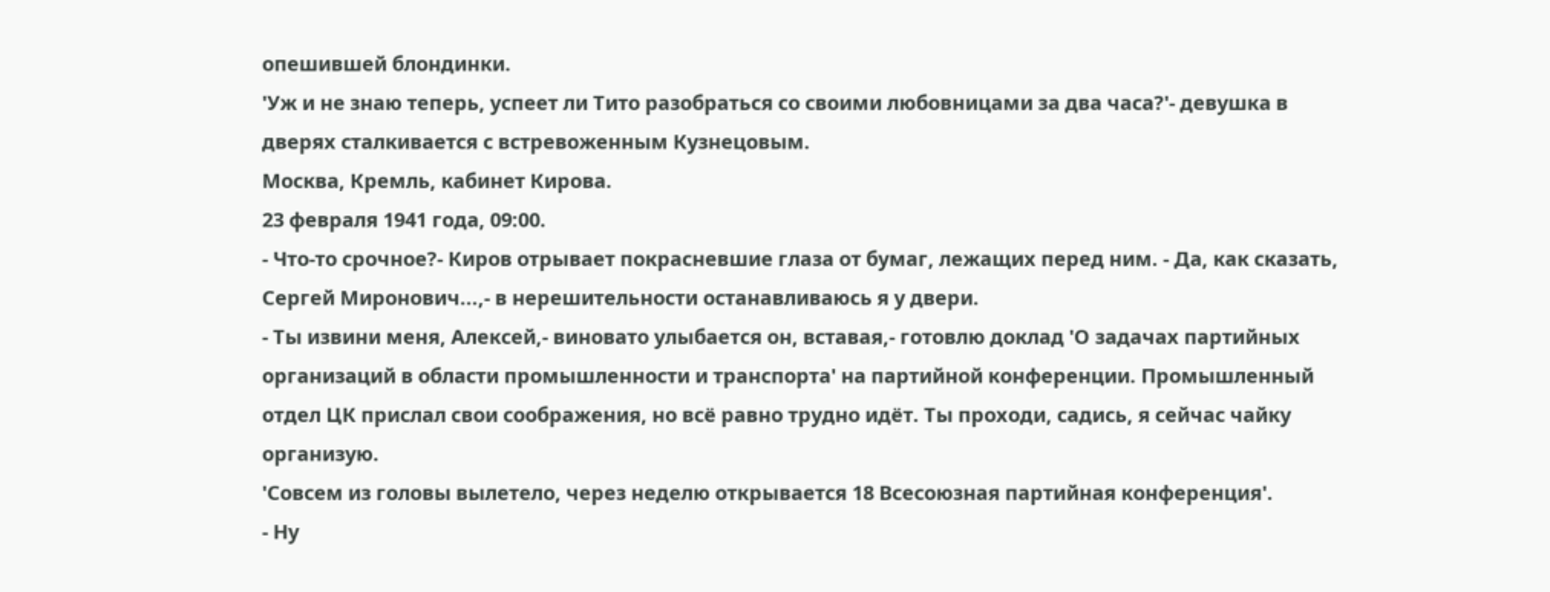опешившей блондинки.
'Уж и не знаю теперь, успеет ли Тито разобраться со своими любовницами за два часа?'- девушка в дверях сталкивается с встревоженным Кузнецовым.
Москва, Кремль, кабинет Кирова.
23 февраля 1941 года, 09:00.
- Что-то срочное?- Киров отрывает покрасневшие глаза от бумаг, лежащих перед ним. - Да, как сказать, Сергей Миронович...,- в нерешительности останавливаюсь я у двери.
- Ты извини меня, Алексей,- виновато улыбается он, вставая,- готовлю доклад 'О задачах партийных организаций в области промышленности и транспорта' на партийной конференции. Промышленный отдел ЦК прислал свои соображения, но всё равно трудно идёт. Ты проходи, садись, я сейчас чайку организую.
'Совсем из головы вылетело, через неделю открывается 18 Всесоюзная партийная конференция'.
- Ну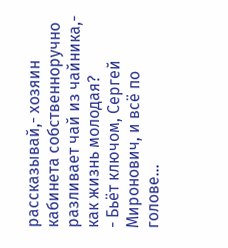рассказывай,- хозяин кабинета собственноручно разливает чай из чайника,- как жизнь молодая?
- Бьёт ключом, Сергей Миронович, и всё по голове...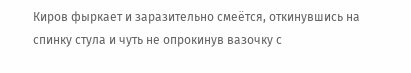Киров фыркает и заразительно смеётся, откинувшись на спинку стула и чуть не опрокинув вазочку с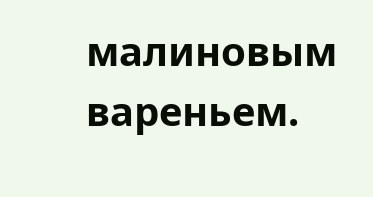малиновым вареньем.